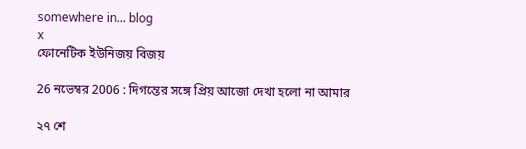somewhere in... blog
x
ফোনেটিক ইউনিজয় বিজয়

26 নভেম্বর 2006 : দিগন্তের সঙ্গে প্রিয় আজো দেখা হলো না আমার

২৭ শে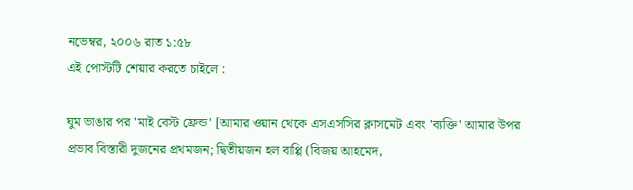নভেম্বর, ২০০৬ রাত ১:৫৮
এই পোস্টটি শেয়ার করতে চাইলে :

ঘুম ভাঙার পর 'মাই বেস্ট ফ্রেন্ড' [আমার ওয়ান থেকে এসএসসির ক্লাসমেট এবং 'ব্যক্তি' আমার উপর প্রভাব বিস্তারী দুজনের প্রথমজন; দ্বিতীয়জন হল বাপ্পি (বিজয় আহমেদ,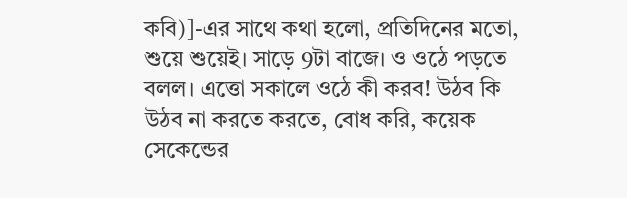কবি)]-এর সাথে কথা হলো, প্রতিদিনের মতো, শুয়ে শুয়েই। সাড়ে 9টা বাজে। ও ওঠে পড়তে বলল। এত্তো সকালে ওঠে কী করব! উঠব কি উঠব না করতে করতে, বোধ করি, কয়েক সেকেন্ডের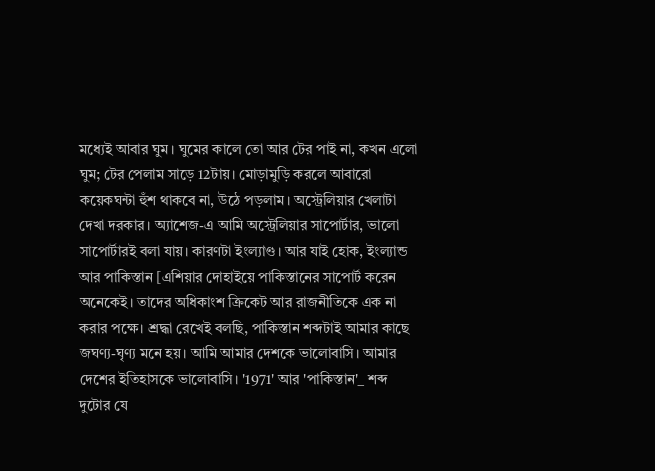মধ্যেই আবার ঘুম। ঘুমের কালে তো আর টের পাই না, কখন এলো ঘুম; টের পেলাম সাড়ে 12টায়। মোড়ামুড়ি করলে আবারো কয়েকঘন্টা হুঁশ থাকবে না, উঠে পড়লাম। অস্ট্রেলিয়ার খেলাটা দেখা দরকার। অ্যাশেজ-এ আমি অস্ট্রেলিয়ার সাপোর্টার, ভালো সাপোর্টারই বলা যায়। কারণটা ইংল্যাণ্ড। আর যাই হোক, ইংল্যান্ড আর পাকিস্তান [এশিয়ার দোহাইয়ে পাকিস্তানের সাপোর্ট করেন অনেকেই। তাদের অধিকাংশ ক্রিকেট আর রাজনীতিকে এক না করার পক্ষে। শ্রদ্ধা রেখেই বলছি, পাকিস্তান শব্দটাই আমার কাছে জঘণ্য-ঘৃণ্য মনে হয়। আমি আমার দেশকে ভালোবাসি। আমার দেশের ইতিহাসকে ভালোবাসি। '1971' আর 'পাকিস্তান'_ শব্দ দুটোর যে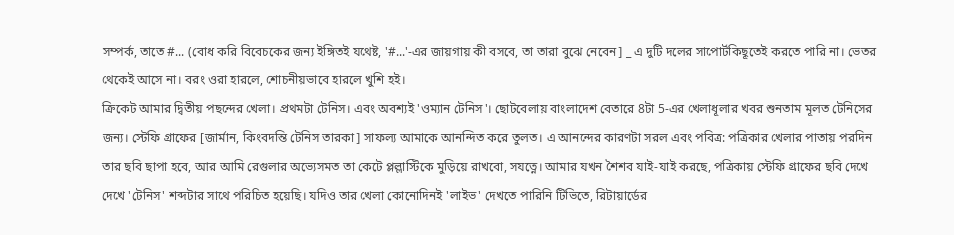সম্পর্ক, তাতে #... (বোধ করি বিবেচকের জন্য ইঙ্গিতই যথেষ্ট, '#...'-এর জায়গায় কী বসবে, তা তারা বুঝে নেবেন] _ এ দুটি দলের সাপোর্টকিছূতেই করতে পারি না। ভেতর থেকেই আসে না। বরং ওরা হারলে, শোচনীয়ভাবে হারলে খুশি হই।
ক্রিকেট আমার দ্বিতীয় পছন্দের খেলা। প্রথমটা টেনিস। এবং অবশ্যই 'ওম্যান টেনিস'। ছোটবেলায় বাংলাদেশ বেতারে 8টা 5-এর খেলাধূলার খবর শুনতাম মূলত টেনিসের জন্য। স্টেফি গ্রাফের [জার্মান, কিংবদন্তি টেনিস তারকা] সাফল্য আমাকে আনন্দিত করে তুলত। এ আনন্দের কারণটা সরল এবং পবিত্র: পত্রিকার খেলার পাতায় পরদিন তার ছবি ছাপা হবে, আর আমি রেগুলার অভ্যেসমত তা কেটে প্লল্লাস্টিকে মুড়িয়ে রাখবো, সযত্নে। আমার যখন শৈশব যাই-যাই করছে, পত্রিকায় স্টেফি গ্রাফের ছবি দেখে দেখে 'টেনিস' শব্দটার সাথে পরিচিত হয়েছি। যদিও তার খেলা কোনোদিনই 'লাইভ' দেখতে পারিনি টিভিতে, রিটায়ার্ডের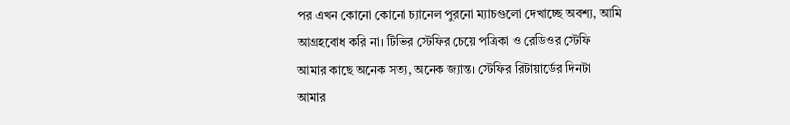পর এখন কোনো কোনো চ্যানেল পুরনো ম্যাচগুলো দেখাচ্ছে অবশ্য, আমি আগ্রহবোধ করি না। টিভির স্টেফির চেয়ে পত্রিকা ও রেডিওর স্টেফি আমার কাছে অনেক সত্য, অনেক জ্যান্ত। স্টেফির রিটায়ার্ডের দিনটা আমার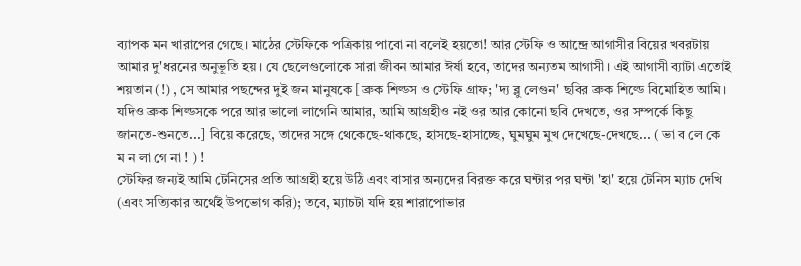ব্যাপক মন খারাপের গেছে। মাঠের স্টেফিকে পত্রিকায় পাবো না বলেই হয়তো! আর স্টেফি ও আন্দ্রে আগাসীর বিয়ের খবরটায় আমার দু'ধরনের অনুভূতি হয়। যে ছেলেগুলোকে সারা জীবন আমার ঈর্ষা হবে, তাদের অন্যতম আগাসী। এই আগাসী ব্যাটা এতোই শয়তান (!) , সে আমার পছন্দের দুই জন মানুষকে [ব্রুক শিল্ডস ও স্টেফি গ্রাফ; 'দ্য ব্লু লেগুন' ছবির ব্রুক শিল্ডে বিমোহিত আমি। যদিও ব্রুক শিল্ডসকে পরে আর ভালো লাগেনি আমার, আমি আগ্রহীও নই ওর আর কোনো ছবি দেখতে, ওর সম্পর্কে কিছু জানতে-শুনতে...] বিয়ে করেছে, তাদের সঙ্গে থেকেছে-থাকছে, হাসছে-হাসাচ্ছে, ঘুমঘুম মুখ দেখেছে-দেখছে... ( ভা ব লে কে ম ন লা গে না ! ) !
স্টেফির জন্যই আমি টেনিসের প্রতি আগ্রহী হয়ে উঠি এবং বাসার অন্যদের বিরক্ত করে ঘন্টার পর ঘন্টা 'হা' হয়ে টেনিস ম্যাচ দেখি (এবং সত্যিকার অর্থেই উপভোগ করি); তবে, ম্যাচটা যদি হয় শারাপোভার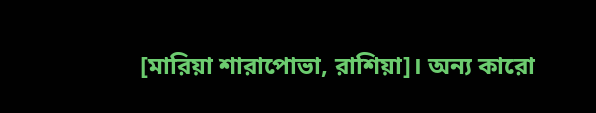[মারিয়া শারাপোভা, রাশিয়া]। অন্য কারো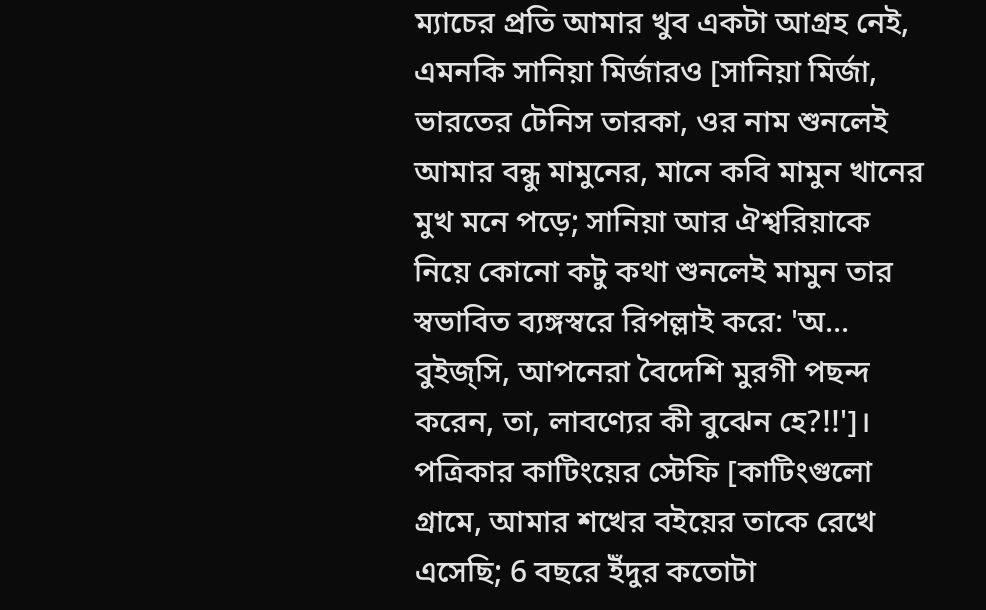ম্যাচের প্রতি আমার খুব একটা আগ্রহ নেই, এমনকি সানিয়া মির্জারও [সানিয়া মির্জা, ভারতের টেনিস তারকা, ওর নাম শুনলেই আমার বন্ধু মামুনের, মানে কবি মামুন খানের মুখ মনে পড়ে; সানিয়া আর ঐশ্বরিয়াকে নিয়ে কোনো কটু কথা শুনলেই মামুন তার স্বভাবিত ব্যঙ্গস্বরে রিপল্লাই করে: 'অ... বুইজ্সি, আপনেরা বৈদেশি মুরগী পছন্দ করেন, তা, লাবণ্যের কী বুঝেন হে?!!']। পত্রিকার কাটিংয়ের স্টেফি [কাটিংগুলো গ্রামে, আমার শখের বইয়ের তাকে রেখে এসেছি; 6 বছরে ইঁদুর কতোটা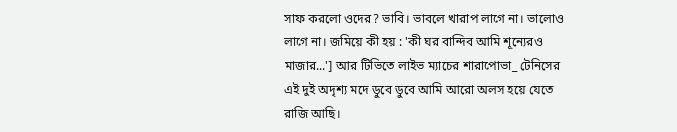সাফ করলো ওদের? ভাবি। ভাবলে খারাপ লাগে না। ভালোও লাগে না। জমিয়ে কী হয় : 'কী ঘর বান্দিব আমি শূন্যেরও মাজার...'] আর টিভিতে লাইভ ম্যাচের শারাপোভা_ টেনিসের এই দুই অদৃশ্য মদে ডুবে ডুবে আমি আরো অলস হয়ে যেতে রাজি আছি।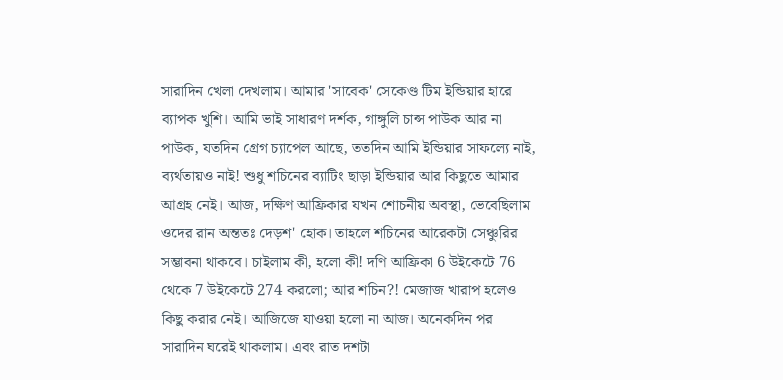সারাদিন খেলা দেখলাম। আমার 'সাবেক' সেকেণ্ড টিম ইন্ডিয়ার হারে ব্যাপক খুশি। আমি ভাই সাধারণ দর্শক, গাঙ্গুলি চান্স পাউক আর না পাউক, যতদিন গ্রেগ চ্যাপেল আছে, ততদিন আমি ইন্ডিয়ার সাফল্যে নাই, ব্যর্থতায়ও নাই! শুধু শচিনের ব্যাটিং ছাড়া ইন্ডিয়ার আর কিছুতে আমার আগ্রহ নেই। আজ, দক্ষিণ আফ্রিকার যখন শোচনীয় অবস্থা, ভেবেছিলাম ওদের রান অন্ততঃ দেড়শ' হোক। তাহলে শচিনের আরেকটা সেঞ্চুরির সম্ভাবনা থাকবে। চাইলাম কী, হলো কী! দণি আফ্রিকা 6 উইকেটে 76 থেকে 7 উইকেটে 274 করলো; আর শচিন?! মেজাজ খারাপ হলেও কিছু করার নেই। আজিজে যাওয়া হলো না আজ। অনেকদিন পর সারাদিন ঘরেই থাকলাম। এবং রাত দশটা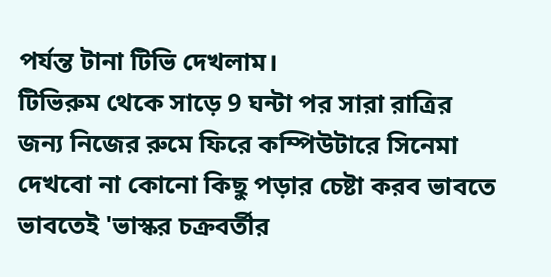পর্যন্ত টানা টিভি দেখলাম।
টিভিরুম থেকে সাড়ে 9 ঘন্টা পর সারা রাত্রির জন্য নিজের রুমে ফিরে কম্পিউটারে সিনেমা দেখবো না কোনো কিছু পড়ার চেষ্টা করব ভাবতে ভাবতেই 'ভাস্কর চক্রবর্তীর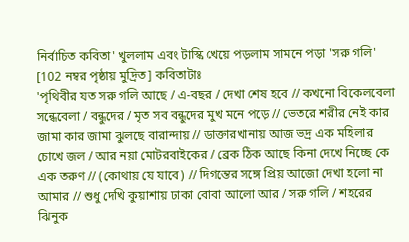নির্বাচিত কবিতা' খুললাম এবং টাস্কি খেয়ে পড়লাম সামনে পড়া 'সরু গলি' [102 নম্বর পৃষ্ঠায় মুদ্রিত] কবিতাটাঃ
'পৃথিবীর যত সরু গলি আছে / এ-বছর / দেখা শেষ হবে // কখনো বিকেলবেলা সন্ধেবেলা / বন্ধুদের / মৃত সব বন্ধুদের মুখ মনে পড়ে // ভেতরে শরীর নেই কার জামা কার জামা ঝুলছে বারান্দায় // ডাক্তারখানায় আজ ভদ্র এক মহিলার চোখে জল / আর নয়া মোটরবাইকের / ব্রেক ঠিক আছে কিনা দেখে নিচ্ছে কে এক তরুণ // (কোথায় যে যাবে) // দিগন্তের সঙ্গে প্রিয় আজো দেখা হলো না আমার // শুধু দেখি কুয়াশায় ঢাকা বোবা আলো আর / সরু গলি / শহরের ঝিনুক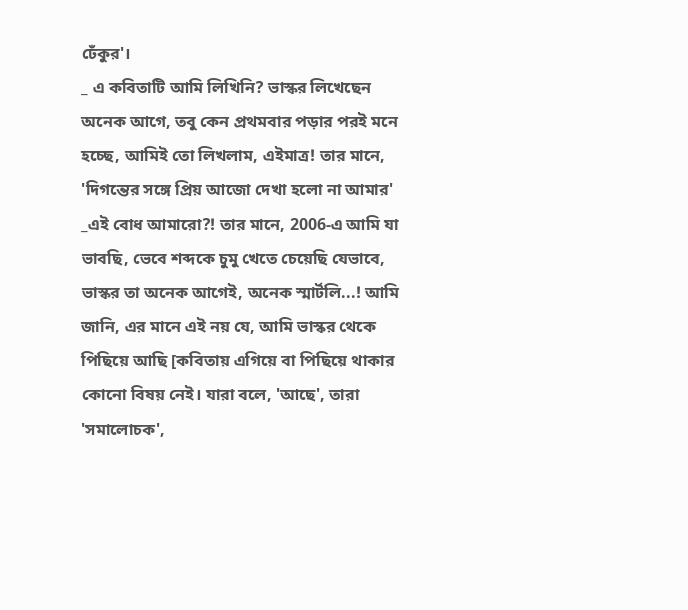ঢেঁকুর'।
_ এ কবিতাটি আমি লিখিনি? ভাস্কর লিখেছেন অনেক আগে, তবু কেন প্রথমবার পড়ার পরই মনে হচ্ছে, আমিই তো লিখলাম, এইমাত্র! তার মানে, 'দিগন্তের সঙ্গে প্রিয় আজো দেখা হলো না আমার' _এই বোধ আমারো?! তার মানে, 2006-এ আমি যা ভাবছি, ভেবে শব্দকে চুমু খেতে চেয়েছি যেভাবে, ভাস্কর তা অনেক আগেই, অনেক স্মার্টলি...! আমি জানি, এর মানে এই নয় যে, আমি ভাস্কর থেকে পিছিয়ে আছি [কবিতায় এগিয়ে বা পিছিয়ে থাকার কোনো বিষয় নেই। যারা বলে, 'আছে', তারা 'সমালোচক',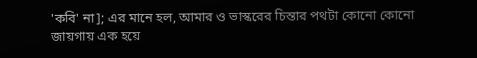'কবি' না]; এর মানে হল, আমার ও ভাস্করের চিন্তার পথটা কোনো কোনো জায়গায় এক হয়ে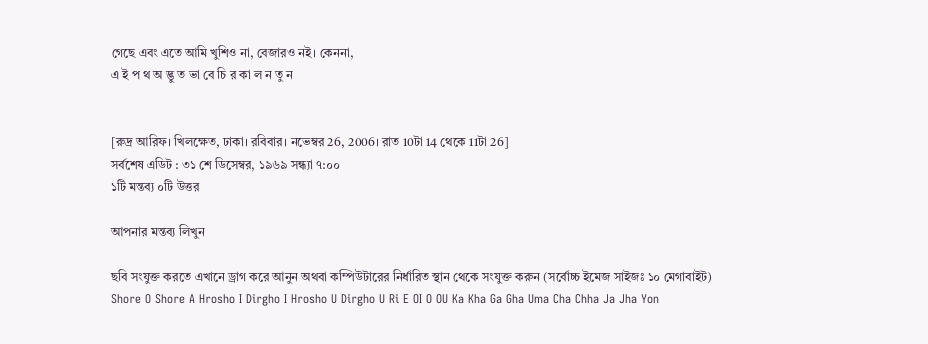গেছে এবং এতে আমি খুশিও না, বেজারও নই। কেননা,
এ ই প থ অ দ্ভু ত ভা বে চি র কা ল ন তু ন


[রুদ্র আরিফ। খিলক্ষেত, ঢাকা। রবিবার। নভেম্বর 26, 2006। রাত 10টা 14 থেকে 11টা 26]
সর্বশেষ এডিট : ৩১ শে ডিসেম্বর, ১৯৬৯ সন্ধ্যা ৭:০০
১টি মন্তব্য ০টি উত্তর

আপনার মন্তব্য লিখুন

ছবি সংযুক্ত করতে এখানে ড্রাগ করে আনুন অথবা কম্পিউটারের নির্ধারিত স্থান থেকে সংযুক্ত করুন (সর্বোচ্চ ইমেজ সাইজঃ ১০ মেগাবাইট)
Shore O Shore A Hrosho I Dirgho I Hrosho U Dirgho U Ri E OI O OU Ka Kha Ga Gha Uma Cha Chha Ja Jha Yon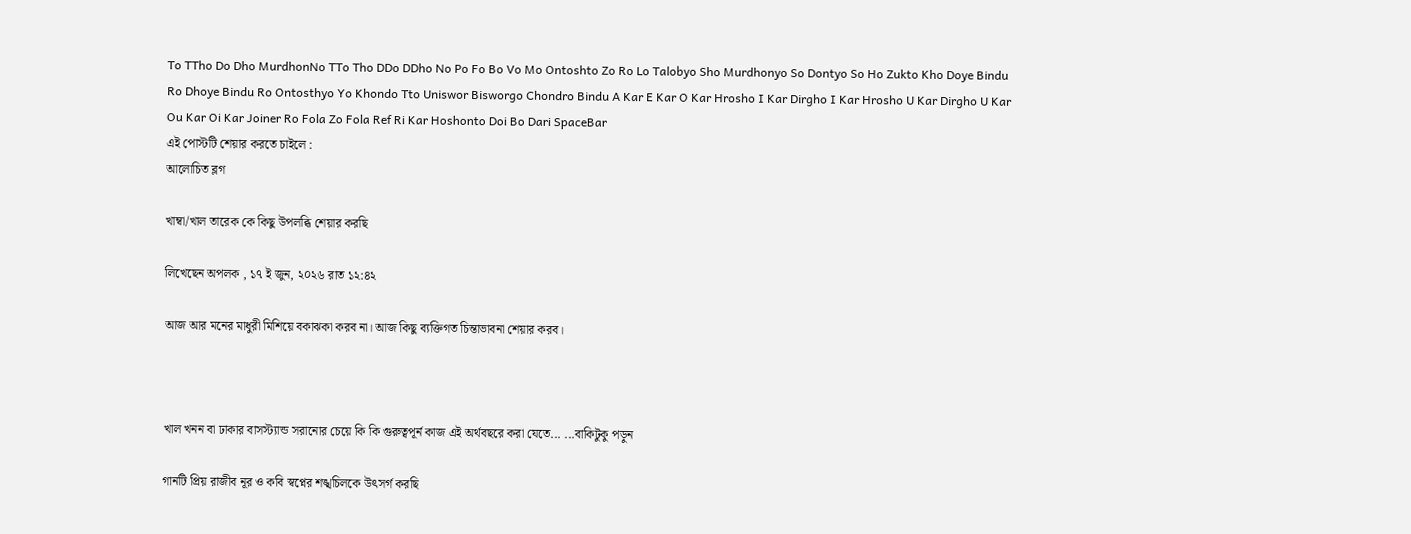To TTho Do Dho MurdhonNo TTo Tho DDo DDho No Po Fo Bo Vo Mo Ontoshto Zo Ro Lo Talobyo Sho Murdhonyo So Dontyo So Ho Zukto Kho Doye Bindu Ro Dhoye Bindu Ro Ontosthyo Yo Khondo Tto Uniswor Bisworgo Chondro Bindu A Kar E Kar O Kar Hrosho I Kar Dirgho I Kar Hrosho U Kar Dirgho U Kar Ou Kar Oi Kar Joiner Ro Fola Zo Fola Ref Ri Kar Hoshonto Doi Bo Dari SpaceBar
এই পোস্টটি শেয়ার করতে চাইলে :
আলোচিত ব্লগ

খাম্বা/খাল তারেক কে কিছু উপলব্ধি শেয়ার করছি

লিখেছেন অপলক , ১৭ ই জুন, ২০২৬ রাত ১২:৪২

আজ আর মনের মাধুরী মিশিয়ে বকাঝকা করব না। আজ কিছু ব্যক্তিগত চিন্তাভাবনা শেয়ার করব।



খাল খনন বা ঢাকার বাসস্ট্যান্ড সরানোর চেয়ে কি কি গুরুত্বপূর্ন কাজ এই অর্থবছরে করা যেতে... ...বাকিটুকু পড়ুন

গানটি প্রিয় রাজীব নূর ও কবি স্বপ্নের শঙ্খচিলকে উৎসর্গ করছি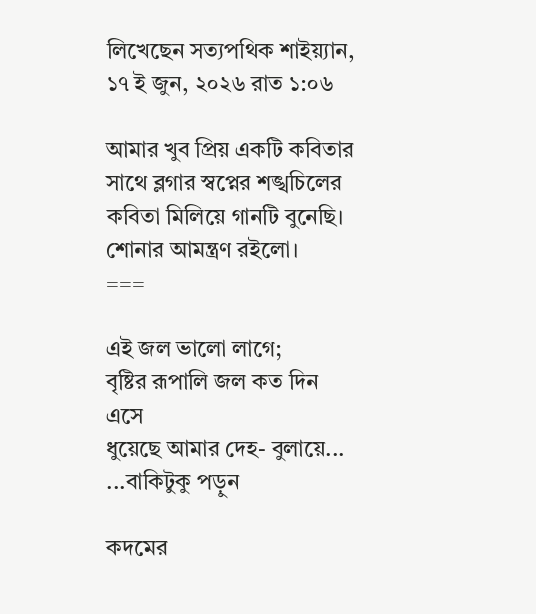লিখেছেন সত্যপথিক শাইয়্যান, ১৭ ই জুন, ২০২৬ রাত ১:০৬

আমার খুব প্রিয় একটি কবিতার সাথে ব্লগার স্বপ্নের শঙ্খচিলের কবিতা মিলিয়ে গানটি বুনেছি।
শোনার আমন্ত্রণ রইলো।
===

এই জল ভালো লাগে;
বৃষ্টির রূপালি জল কত দিন এসে
ধুয়েছে আমার দেহ- বুলায়ে... ...বাকিটুকু পড়ুন

কদমের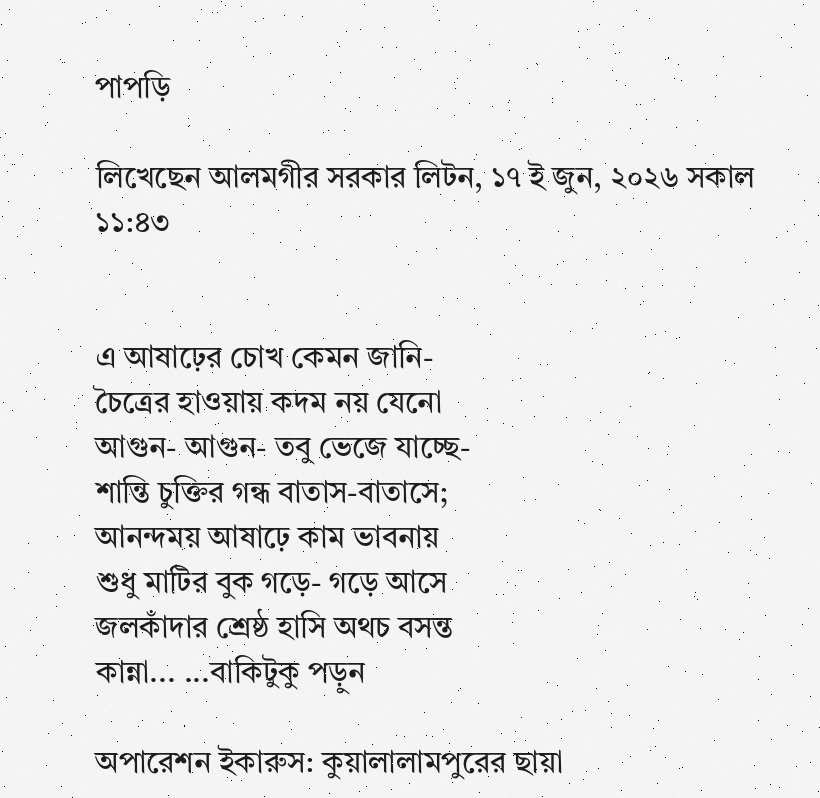পাপড়ি

লিখেছেন আলমগীর সরকার লিটন, ১৭ ই জুন, ২০২৬ সকাল ১১:৪৩


এ আষাঢ়ের চোখ কেমন জানি-
চৈত্রের হাওয়ায় কদম নয় যেনো
আগুন- আগুন- তবু ভেজে যাচ্ছে-
শান্তি চুক্তির গন্ধ বাতাস-বাতাসে;
আনন্দময় আষাঢ়ে কাম ভাবনায়
শুধু মাটির বুক গড়ে- গড়ে আসে
জলকাঁদার শ্রেষ্ঠ হাসি অথচ বসন্ত
কান্না... ...বাকিটুকু পড়ুন

অপারেশন ইকারুস: কুয়ালালামপুরের ছায়া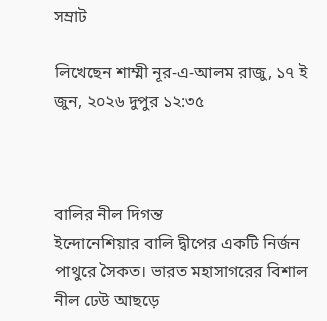সম্রাট

লিখেছেন শাম্মী নূর-এ-আলম রাজু, ১৭ ই জুন, ২০২৬ দুপুর ১২:৩৫



বালির নীল দিগন্ত
ইন্দোনেশিয়ার বালি দ্বীপের একটি নির্জন পাথুরে সৈকত। ভারত মহাসাগরের বিশাল নীল ঢেউ আছড়ে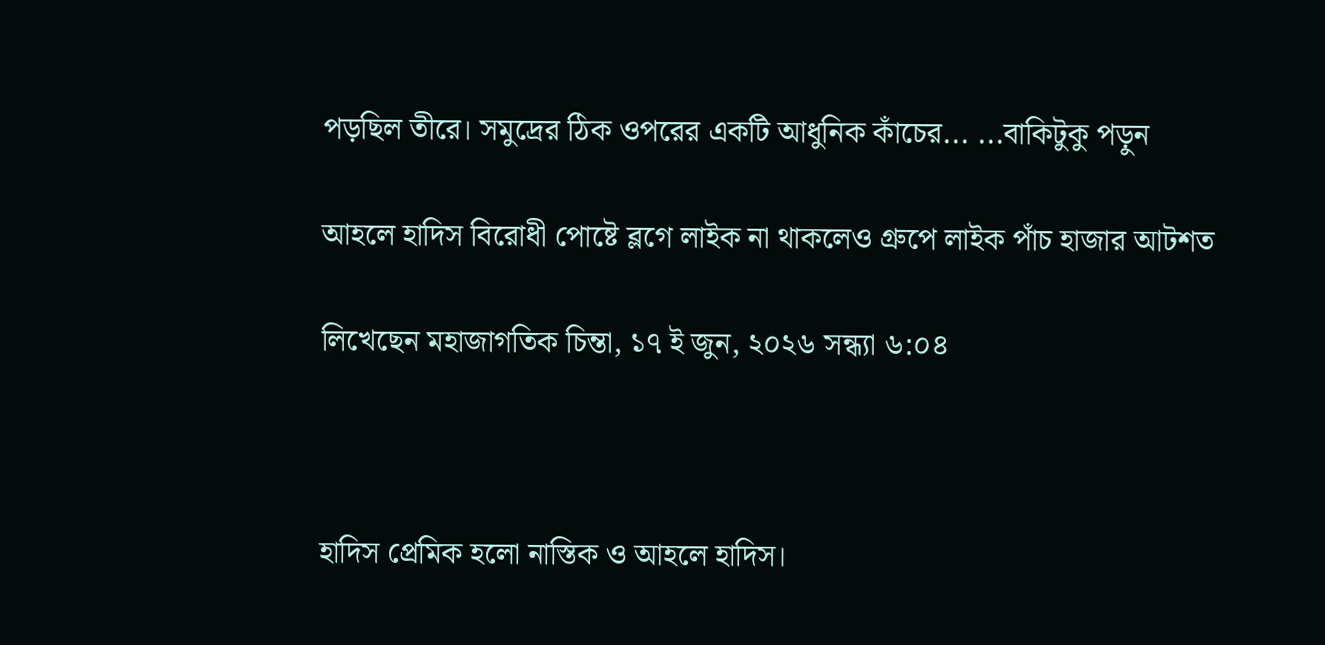পড়ছিল তীরে। সমুদ্রের ঠিক ওপরের একটি আধুনিক কাঁচের... ...বাকিটুকু পড়ুন

আহলে হাদিস বিরোধী পোষ্টে ব্লগে লাইক না থাকলেও গ্রুপে লাইক পাঁচ হাজার আটশত

লিখেছেন মহাজাগতিক চিন্তা, ১৭ ই জুন, ২০২৬ সন্ধ্যা ৬:০৪



হাদিস প্রেমিক হলো নাস্তিক ও আহলে হাদিস।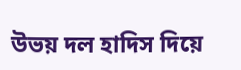উভয় দল হাদিস দিয়ে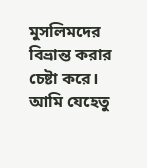মুসলিমদের বিভ্রান্ত করার চেষ্টা করে। আমি যেহেতু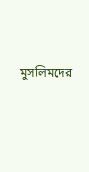মুসলিমদের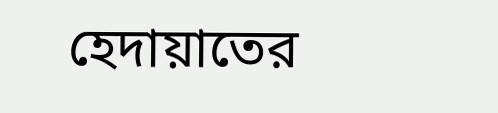হেদায়াতের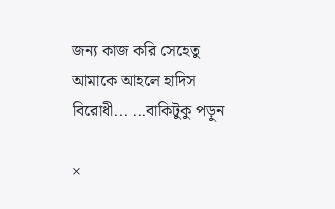জন্য কাজ করি সেহেতু আমাকে আহলে হাদিস বিরোধী... ...বাকিটুকু পড়ুন

×